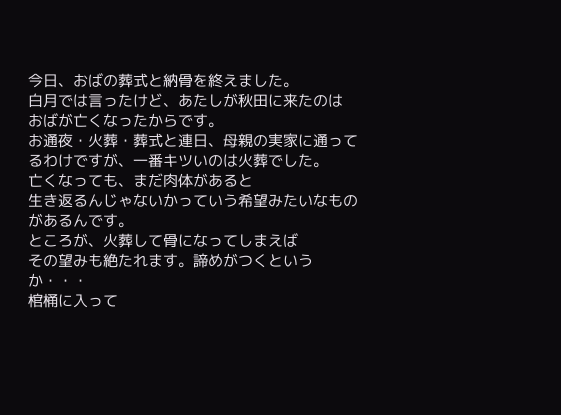今日、おばの葬式と納骨を終えました。
白月では言ったけど、あたしが秋田に来たのは
おばが亡くなったからです。
お通夜・火葬・葬式と連日、母親の実家に通ってるわけですが、一番キツいのは火葬でした。
亡くなっても、まだ肉体があると
生き返るんじゃないかっていう希望みたいなものがあるんです。
ところが、火葬して骨になってしまえば
その望みも絶たれます。諦めがつくというか・・・
棺桶に入って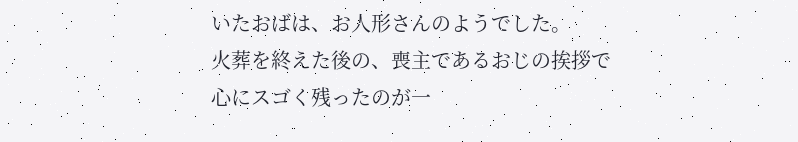いたおばは、お人形さんのようでした。
火葬を終えた後の、喪主であるおじの挨拶で
心にスゴく残ったのが一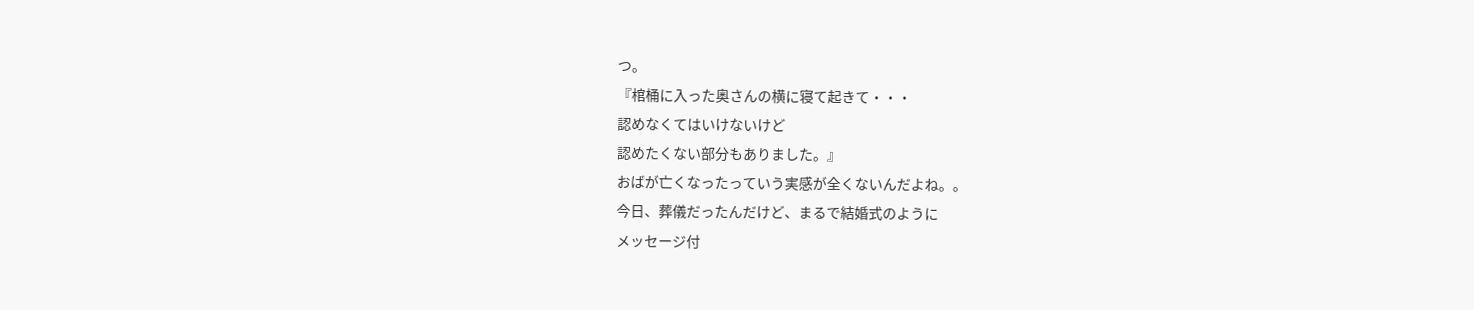つ。
『棺桶に入った奥さんの横に寝て起きて・・・
認めなくてはいけないけど
認めたくない部分もありました。』
おばが亡くなったっていう実感が全くないんだよね。。
今日、葬儀だったんだけど、まるで結婚式のように
メッセージ付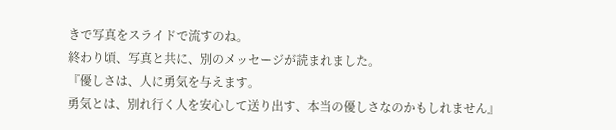きで写真をスライドで流すのね。
終わり頃、写真と共に、別のメッセージが読まれました。
『優しさは、人に勇気を与えます。
勇気とは、別れ行く人を安心して送り出す、本当の優しさなのかもしれません』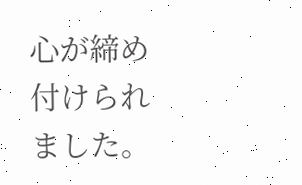心が締め付けられました。